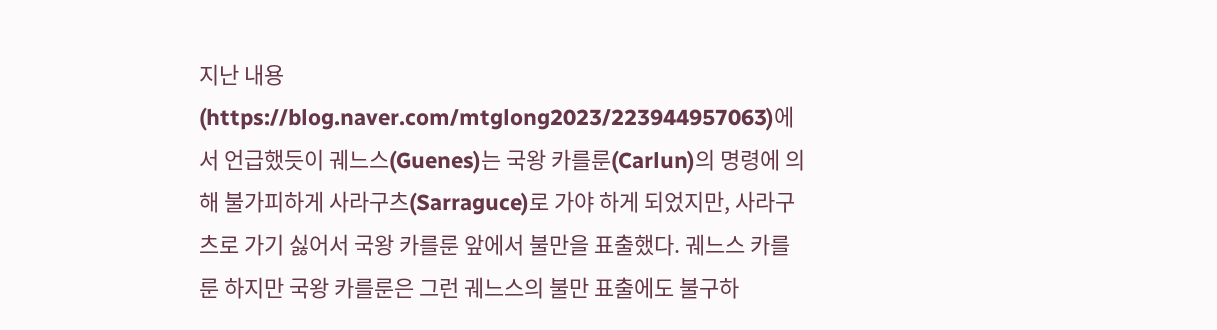지난 내용(https://blog.naver.com/mtglong2023/223944957063)에서 언급했듯이 궤느스(Guenes)는 국왕 카를룬(Carlun)의 명령에 의해 불가피하게 사라구츠(Sarraguce)로 가야 하게 되었지만, 사라구츠로 가기 싫어서 국왕 카를룬 앞에서 불만을 표출했다. 궤느스 카를룬 하지만 국왕 카를룬은 그런 궤느스의 불만 표출에도 불구하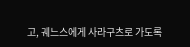고, 궤느스에게 사라구츠로 가도록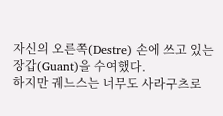자신의 오른쪽(Destre) 손에 쓰고 있는 장갑(Guant)을 수여했다.
하지만 궤느스는 너무도 사라구츠로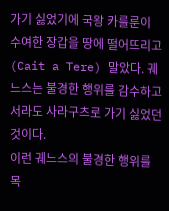가기 싫었기에 국왕 카를룬이 수여한 장갑을 땅에 떨어뜨리고(Cait a Tere) 말았다. 궤느스는 불경한 행위를 감수하고서라도 사라구츠로 가기 싫었던 것이다.
이런 궤느스의 불경한 행위를 목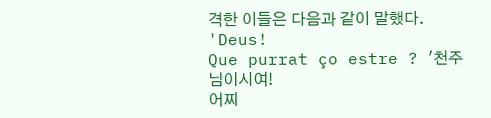격한 이들은 다음과 같이 말했다. 'Deus!
Que purrat ço estre ? '천주님이시여!
어찌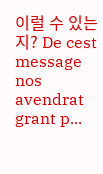이럴 수 있는지? De cest message nos avendrat grant p...